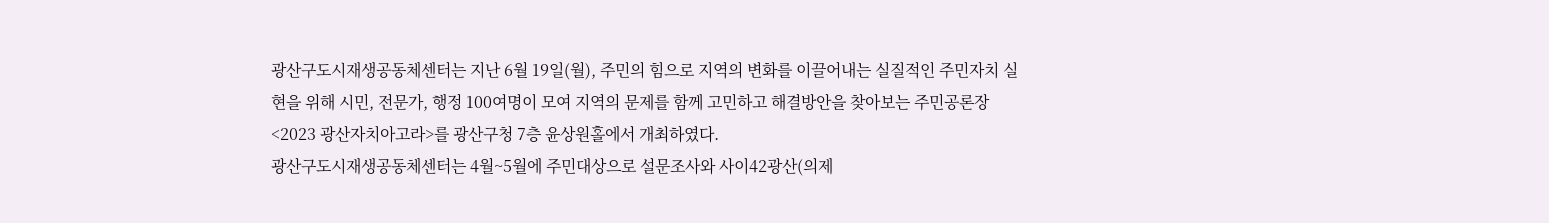광산구도시재생공동체센터는 지난 6월 19일(월), 주민의 힘으로 지역의 변화를 이끌어내는 실질적인 주민자치 실현을 위해 시민, 전문가, 행정 100여명이 모여 지역의 문제를 함께 고민하고 해결방안을 찾아보는 주민공론장 <2023 광산자치아고라>를 광산구청 7층 윤상원홀에서 개최하였다.
광산구도시재생공동체센터는 4월~5월에 주민대상으로 설문조사와 사이42광산(의제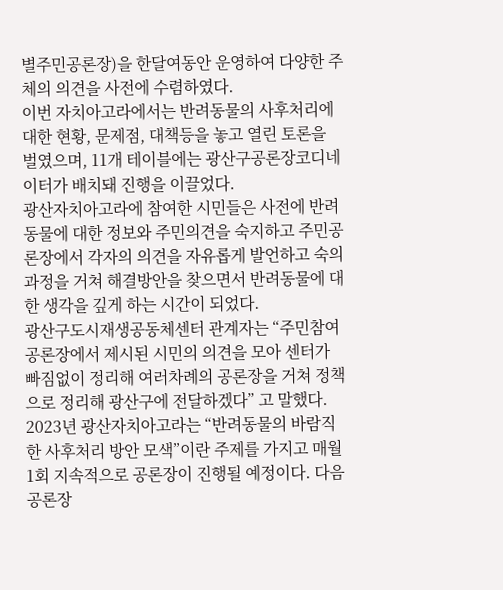별주민공론장)을 한달여동안 운영하여 다양한 주체의 의견을 사전에 수렴하였다.
이번 자치아고라에서는 반려동물의 사후처리에 대한 현황, 문제점, 대책등을 놓고 열린 토론을 벌였으며, 11개 테이블에는 광산구공론장코디네이터가 배치돼 진행을 이끌었다.
광산자치아고라에 참여한 시민들은 사전에 반려동물에 대한 정보와 주민의견을 숙지하고 주민공론장에서 각자의 의견을 자유롭게 발언하고 숙의과정을 거쳐 해결방안을 찾으면서 반려동물에 대한 생각을 깊게 하는 시간이 되었다.
광산구도시재생공동체센터 관계자는 “주민참여공론장에서 제시된 시민의 의견을 모아 센터가 빠짐없이 정리해 여러차례의 공론장을 거쳐 정책으로 정리해 광산구에 전달하겠다” 고 말했다.
2023년 광산자치아고라는 “반려동물의 바람직한 사후처리 방안 모색”이란 주제를 가지고 매월 1회 지속적으로 공론장이 진행될 예정이다. 다음 공론장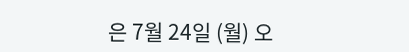은 7월 24일 (월) 오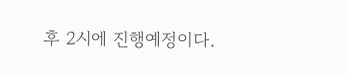후 2시에 진행예정이다.